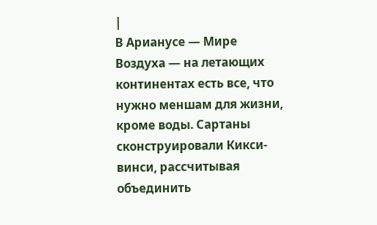|
В Арианусе — Мире Воздуха — на летающих континентах есть все, что нужно меншам для жизни, кроме воды. Сартаны сконструировали Кикси-винси, рассчитывая объединить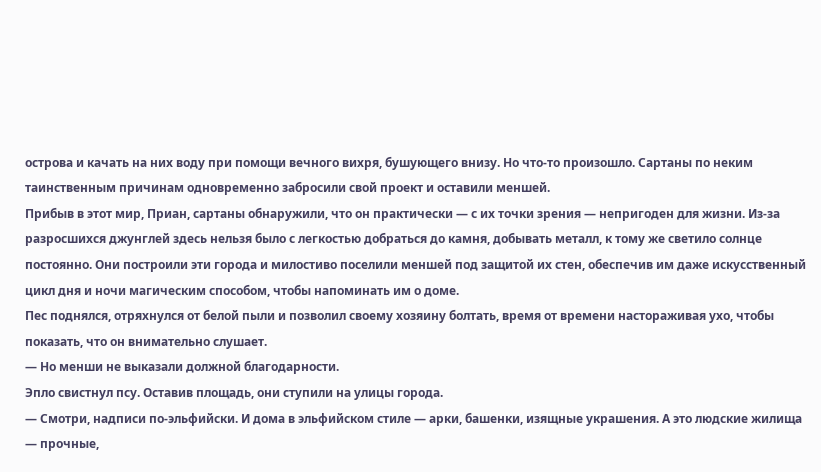острова и качать на них воду при помощи вечного вихря, бушующего внизу. Но что-то произошло. Сартаны по неким таинственным причинам одновременно забросили свой проект и оставили меншей.
Прибыв в этот мир, Приан, сартаны обнаружили, что он практически — с их точки зрения — непригоден для жизни. Из-за разросшихся джунглей здесь нельзя было с легкостью добраться до камня, добывать металл, к тому же светило солнце постоянно. Они построили эти города и милостиво поселили меншей под защитой их стен, обеспечив им даже искусственный цикл дня и ночи магическим способом, чтобы напоминать им о доме.
Пес поднялся, отряхнулся от белой пыли и позволил своему хозяину болтать, время от времени настораживая ухо, чтобы показать, что он внимательно слушает.
— Но менши не выказали должной благодарности.
Эпло свистнул псу. Оставив площадь, они ступили на улицы города.
— Смотри, надписи по-эльфийски. И дома в эльфийском стиле — арки, башенки, изящные украшения. А это людские жилища — прочные,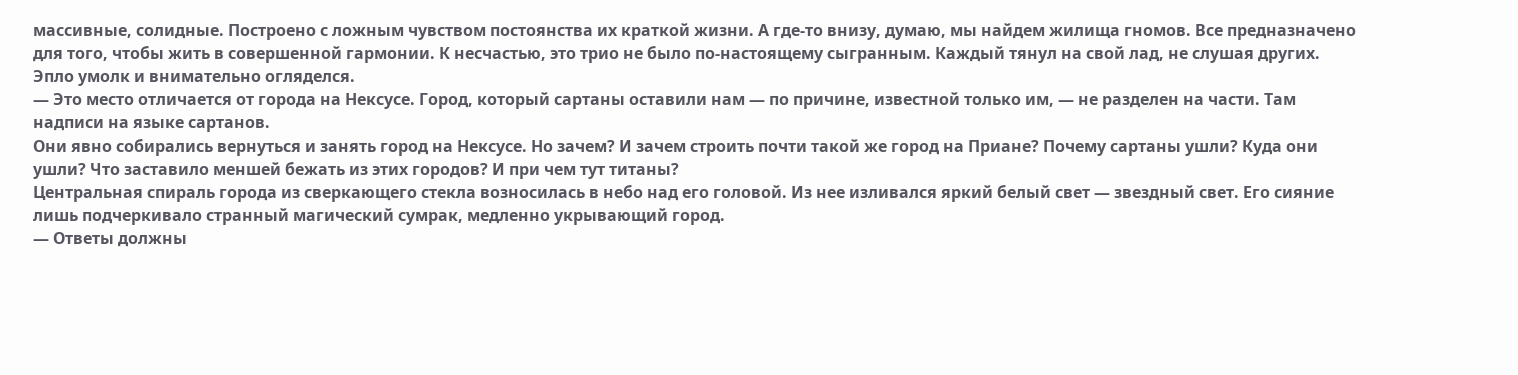массивные, солидные. Построено с ложным чувством постоянства их краткой жизни. А где-то внизу, думаю, мы найдем жилища гномов. Все предназначено для того, чтобы жить в совершенной гармонии. К несчастью, это трио не было по-настоящему сыгранным. Каждый тянул на свой лад, не слушая других.
Эпло умолк и внимательно огляделся.
— Это место отличается от города на Нексусе. Город, который сартаны оставили нам — по причине, известной только им, — не разделен на части. Там надписи на языке сартанов.
Они явно собирались вернуться и занять город на Нексусе. Но зачем? И зачем строить почти такой же город на Приане? Почему сартаны ушли? Куда они ушли? Что заставило меншей бежать из этих городов? И при чем тут титаны?
Центральная спираль города из сверкающего стекла возносилась в небо над его головой. Из нее изливался яркий белый свет — звездный свет. Его сияние лишь подчеркивало странный магический сумрак, медленно укрывающий город.
— Ответы должны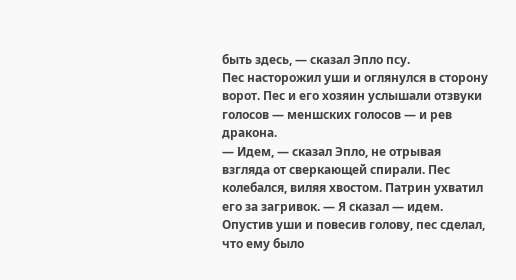быть здесь, — сказал Эпло псу.
Пес насторожил уши и оглянулся в сторону ворот. Пес и его хозяин услышали отзвуки голосов — меншских голосов — и рев дракона.
— Идем, — сказал Эпло, не отрывая взгляда от сверкающей спирали. Пес колебался, виляя хвостом. Патрин ухватил его за загривок. — Я сказал — идем.
Опустив уши и повесив голову, пес сделал, что ему было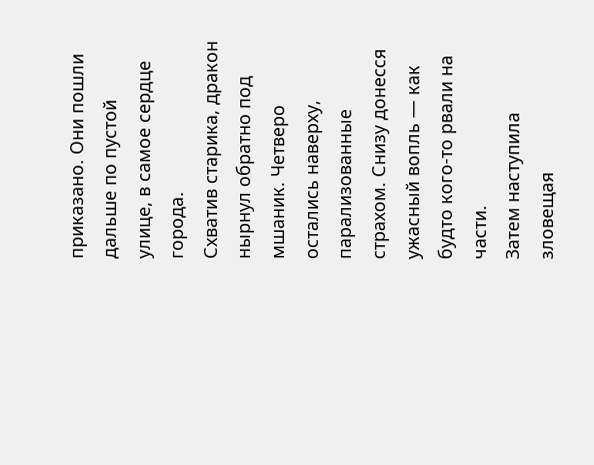приказано. Они пошли дальше по пустой улице, в самое сердце города.
Схватив старика, дракон нырнул обратно под мшаник. Четверо остались наверху, парализованные страхом. Снизу донесся ужасный вопль — как будто кого-то рвали на части.
Затем наступила зловещая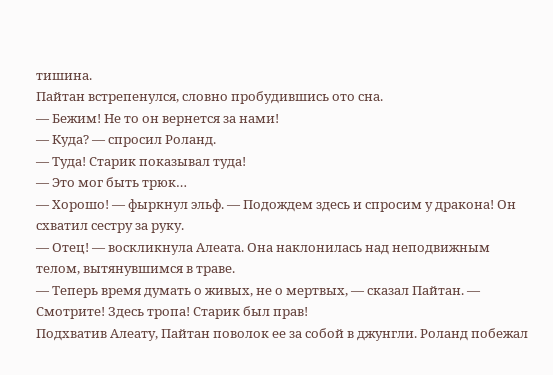тишина.
Пайтан встрепенулся, словно пробудившись ото сна.
— Бежим! Не то он вернется за нами!
— Куда? — спросил Роланд.
— Туда! Старик показывал туда!
— Это мог быть трюк…
— Хорошо! — фыркнул эльф. — Подождем здесь и спросим у дракона! Он схватил сестру за руку.
— Отец! — воскликнула Алеата. Она наклонилась над неподвижным телом, вытянувшимся в траве.
— Теперь время думать о живых, не о мертвых, — сказал Пайтан. — Смотрите! Здесь тропа! Старик был прав!
Подхватив Алеату, Пайтан поволок ее за собой в джунгли. Роланд побежал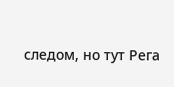следом, но тут Рега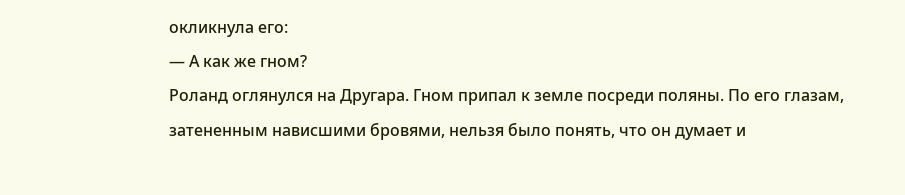окликнула его:
— А как же гном?
Роланд оглянулся на Другара. Гном припал к земле посреди поляны. По его глазам, затененным нависшими бровями, нельзя было понять, что он думает и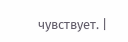чувствует. |